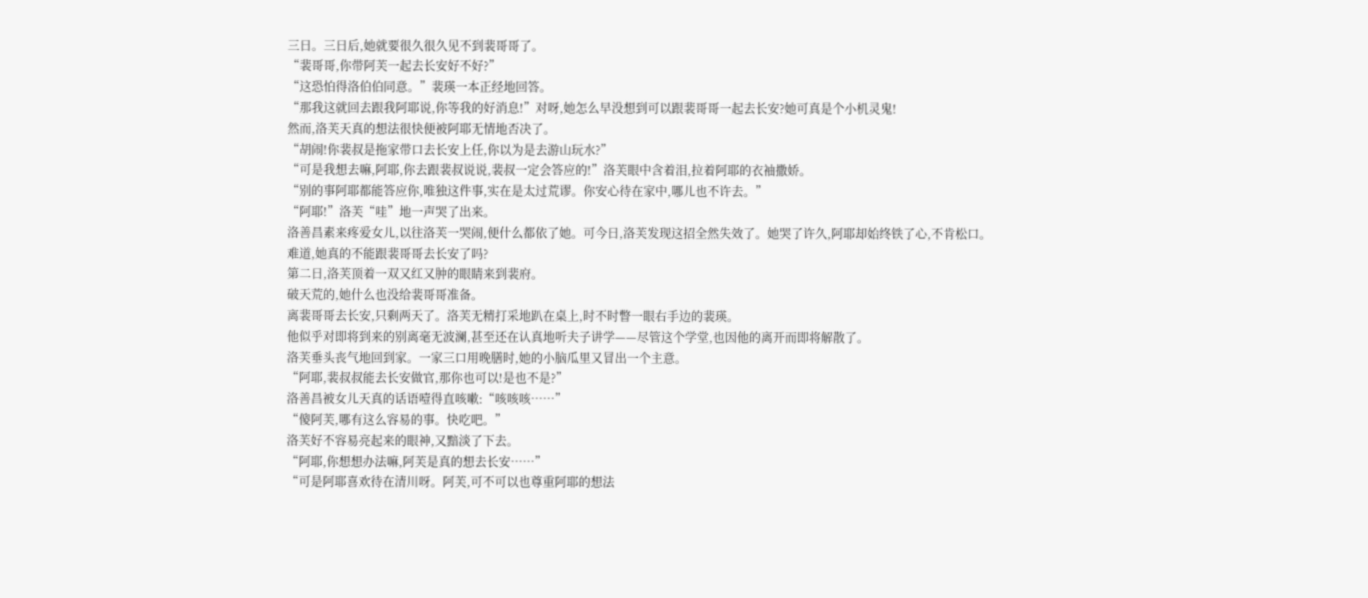三日。三日后,她就要很久很久见不到裴哥哥了。
“裴哥哥,你带阿芙一起去长安好不好?”
“这恐怕得洛伯伯同意。”裴瑛一本正经地回答。
“那我这就回去跟我阿耶说,你等我的好消息!”对呀,她怎么早没想到可以跟裴哥哥一起去长安?她可真是个小机灵鬼!
然而,洛芙天真的想法很快便被阿耶无情地否决了。
“胡闹!你裴叔是拖家带口去长安上任,你以为是去游山玩水?”
“可是我想去嘛,阿耶,你去跟裴叔说说,裴叔一定会答应的!”洛芙眼中含着泪,拉着阿耶的衣袖撒娇。
“别的事阿耶都能答应你,唯独这件事,实在是太过荒谬。你安心待在家中,哪儿也不许去。”
“阿耶!”洛芙“哇”地一声哭了出来。
洛善昌素来疼爱女儿,以往洛芙一哭闹,便什么都依了她。可今日,洛芙发现这招全然失效了。她哭了许久,阿耶却始终铁了心,不肯松口。
难道,她真的不能跟裴哥哥去长安了吗?
第二日,洛芙顶着一双又红又肿的眼睛来到裴府。
破天荒的,她什么也没给裴哥哥准备。
离裴哥哥去长安,只剩两天了。洛芙无精打采地趴在桌上,时不时瞥一眼右手边的裴瑛。
他似乎对即将到来的别离毫无波澜,甚至还在认真地听夫子讲学——尽管这个学堂,也因他的离开而即将解散了。
洛芙垂头丧气地回到家。一家三口用晚膳时,她的小脑瓜里又冒出一个主意。
“阿耶,裴叔叔能去长安做官,那你也可以!是也不是?”
洛善昌被女儿天真的话语噎得直咳嗽:“咳咳咳……”
“傻阿芙,哪有这么容易的事。快吃吧。”
洛芙好不容易亮起来的眼神,又黯淡了下去。
“阿耶,你想想办法嘛,阿芙是真的想去长安……”
“可是阿耶喜欢待在清川呀。阿芙,可不可以也尊重阿耶的想法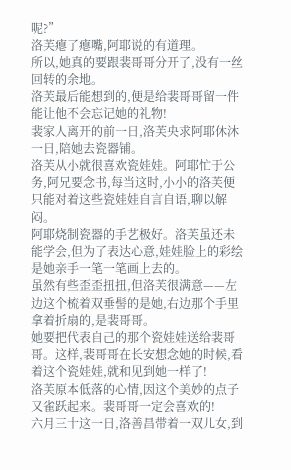呢?”
洛芙瘪了瘪嘴,阿耶说的有道理。
所以,她真的要跟裴哥哥分开了,没有一丝回转的余地。
洛芙最后能想到的,便是给裴哥哥留一件能让他不会忘记她的礼物!
裴家人离开的前一日,洛芙央求阿耶休沐一日,陪她去瓷器铺。
洛芙从小就很喜欢瓷娃娃。阿耶忙于公务,阿兄要念书,每当这时,小小的洛芙便只能对着这些瓷娃娃自言自语,聊以解闷。
阿耶烧制瓷器的手艺极好。洛芙虽还未能学会,但为了表达心意,娃娃脸上的彩绘是她亲手一笔一笔画上去的。
虽然有些歪歪扭扭,但洛芙很满意——左边这个梳着双垂髻的是她,右边那个手里拿着折扇的,是裴哥哥。
她要把代表自己的那个瓷娃娃送给裴哥哥。这样,裴哥哥在长安想念她的时候,看着这个瓷娃娃,就和见到她一样了!
洛芙原本低落的心情,因这个美妙的点子又雀跃起来。裴哥哥一定会喜欢的!
六月三十这一日,洛善昌带着一双儿女,到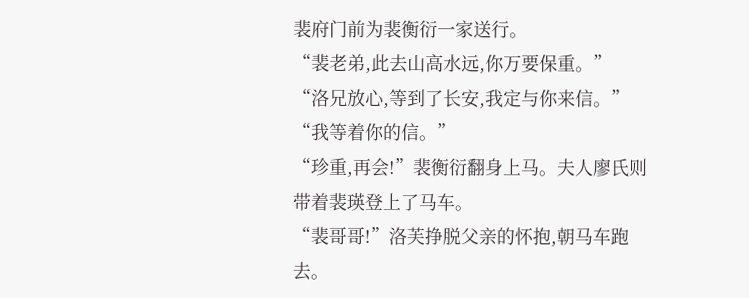裴府门前为裴衡衍一家送行。
“裴老弟,此去山高水远,你万要保重。”
“洛兄放心,等到了长安,我定与你来信。”
“我等着你的信。”
“珍重,再会!”裴衡衍翻身上马。夫人廖氏则带着裴瑛登上了马车。
“裴哥哥!”洛芙挣脱父亲的怀抱,朝马车跑去。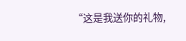“这是我送你的礼物,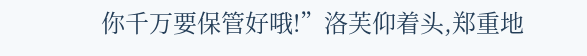你千万要保管好哦!”洛芙仰着头,郑重地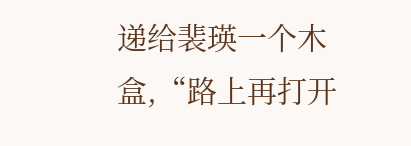递给裴瑛一个木盒,“路上再打开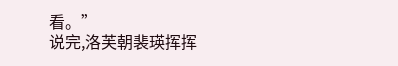看。”
说完,洛芙朝裴瑛挥挥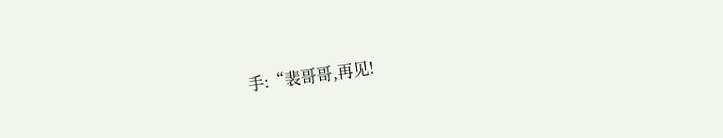手:“裴哥哥,再见!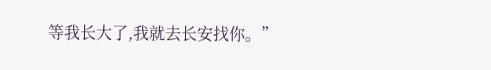等我长大了,我就去长安找你。”